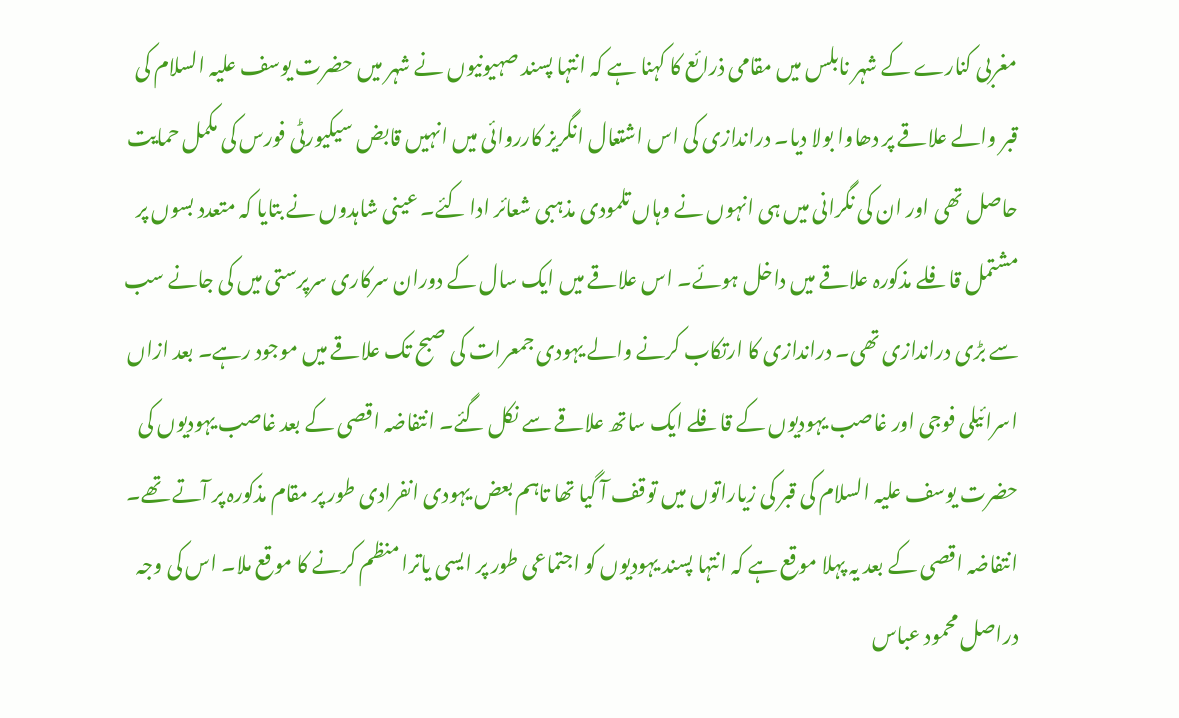مغربی کنارے کے شہر نابلس میں مقامی ذرائع کا کہنا ہے کہ انتہا پسند صہیونیوں نے شہر میں حضرت یوسف علیہ السلام کی قبر والے علاقے پر دھاوا بولا دیا۔ دراندازی کی اس اشتعال انگریز کارروائی میں انہیں قابض سیکیورٹی فورس کی مکمل حمایت حاصل تھی اور ان کی نگرانی میں ہی انہوں نے وہاں تلمودی مذہبی شعائر ادا کئے۔ عینی شاہدوں نے بتایا کہ متعدد بسوں پر مشتمل قافلے مذکورہ علاقے میں داخل ہوئے۔ اس علاقے میں ایک سال کے دوران سرکاری سرپرستی میں کی جانے سب سے بڑی دراندازی تھی۔ دراندازی کا ارتکاب کرنے والے یہودی جمعرات کی صبح تک علاقے میں موجود رہے۔ بعد ازاں اسرائیلی فوجی اور غاصب یہودیوں کے قافلے ایک ساتھ علاقے سے نکل گئے۔ انتفاضہ اقصی کے بعد غاصب یہودیوں کی حضرت یوسف علیہ السلام کی قبر کی زیاراتوں میں توقف آ گیا تھا تاہم بعض یہودی انفرادی طور پر مقام مذکورہ پر آتے تھے۔ انتفاضہ اقصی کے بعد یہ پہلا موقع ہے کہ انتہا پسند یہودیوں کو اجتماعی طور پر ایسی یاترا منظم کرنے کا موقع ملا۔ اس کی وجہ دراصل محمود عباس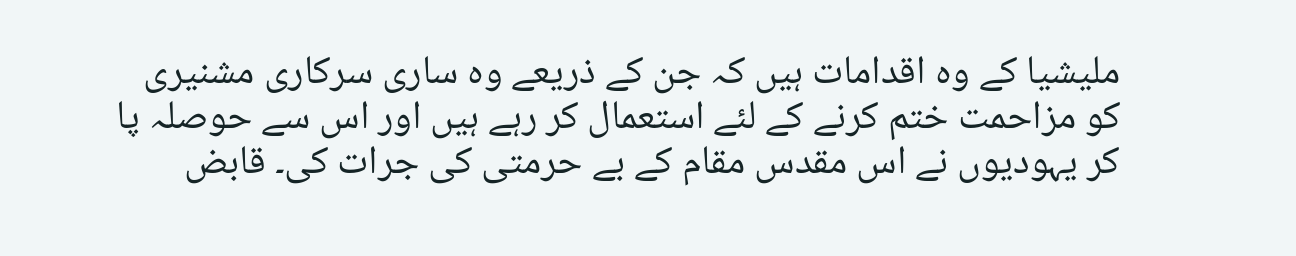ملیشیا کے وہ اقدامات ہیں کہ جن کے ذریعے وہ ساری سرکاری مشنیری کو مزاحمت ختم کرنے کے لئے استعمال کر رہے ہیں اور اس سے حوصلہ پا کر یہودیوں نے اس مقدس مقام کے بے حرمتی کی جرات کی۔ قابض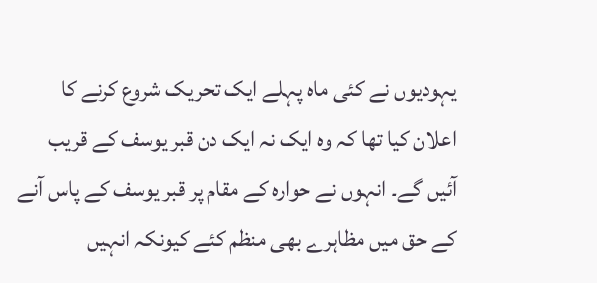یہودیوں نے کئی ماہ پہلے ایک تحریک شروع کرنے کا اعلان کیا تھا کہ وہ ایک نہ ایک دن قبر یوسف کے قریب آئیں گے۔ انہوں نے حوارہ کے مقام پر قبر یوسف کے پاس آنے کے حق میں مظاہرے بھی منظم کئے کیونکہ انہیں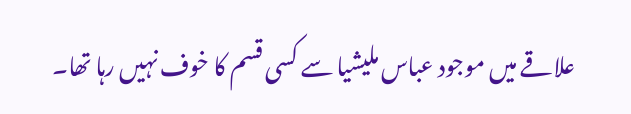علاقے میں موجود عباس ملیشیا سے کسی قسم کا خوف نہیں رہا تھا۔